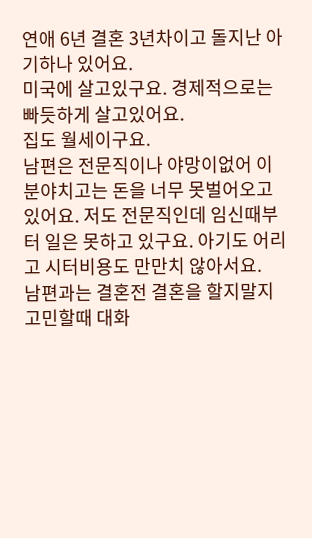연애 6년 결혼 3년차이고 돌지난 아기하나 있어요.
미국에 살고있구요. 경제적으로는 빠듯하게 살고있어요.
집도 월세이구요.
남편은 전문직이나 야망이없어 이 분야치고는 돈을 너무 못벌어오고 있어요. 저도 전문직인데 임신때부터 일은 못하고 있구요. 아기도 어리고 시터비용도 만만치 않아서요.
남편과는 결혼전 결혼을 할지말지 고민할때 대화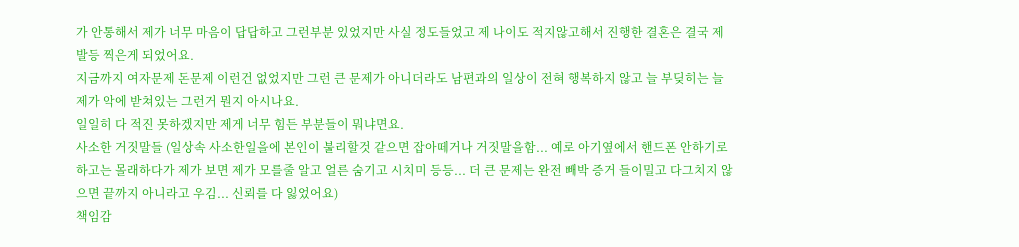가 안통해서 제가 너무 마음이 답답하고 그런부분 있었지만 사실 정도들었고 제 나이도 적지않고해서 진행한 결혼은 결국 제 발등 찍은게 되었어요.
지금까지 여자문제 돈문제 이런건 없었지만 그런 큰 문제가 아니더라도 남편과의 일상이 전혀 행복하지 않고 늘 부딪히는 늘 제가 악에 받쳐있는 그런거 뭔지 아시나요.
일일히 다 적진 못하겠지만 제게 너무 힘든 부분들이 뭐냐면요.
사소한 거짓말들 (일상속 사소한일을에 본인이 불리할것 같으면 잡아떼거나 거짓말을함... 예로 아기옆에서 핸드폰 안하기로 하고는 몰래하다가 제가 보면 제가 모를줄 알고 얼른 숨기고 시치미 등등... 더 큰 문제는 완전 빼박 증거 들이밀고 다그치지 않으면 끝까지 아니라고 우김... 신뢰를 다 잃었어요)
책임감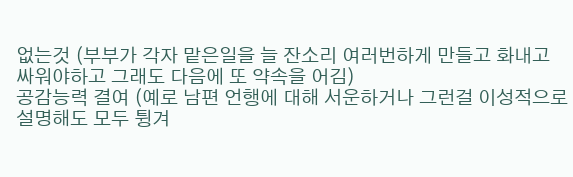없는것 (부부가 각자 맡은일을 늘 잔소리 여러번하게 만들고 화내고 싸워야하고 그래도 다음에 또 약속을 어김)
공감능력 결여 (예로 남편 언행에 대해 서운하거나 그런걸 이성적으로 설명해도 모두 튕겨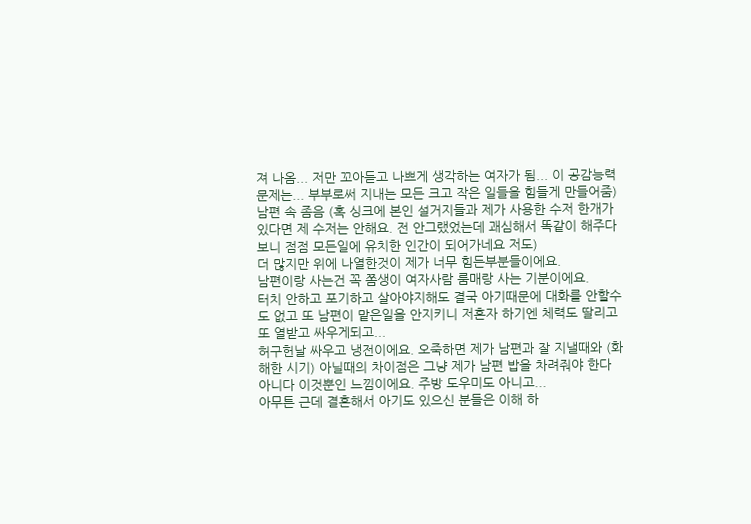져 나옴... 저만 꼬아듣고 나쁘게 생각하는 여자가 됨... 이 공감능력 문제는... 부부로써 지내는 모든 크고 작은 일들을 힘들게 만들어줌)
남편 속 좀음 (혹 싱크에 본인 설거지들과 제가 사용한 수저 한개가 있다면 제 수저는 안해요. 전 안그랬었는데 괘심해서 똑같이 해주다보니 점점 모든일에 유치한 인간이 되어가네요 저도)
더 많지만 위에 나열한것이 제가 너무 힘든부분들이에요.
남편이랑 사는건 꼭 쫌생이 여자사람 룸매랑 사는 기분이에요.
터치 안하고 포기하고 살아야지해도 결국 아기때문에 대화를 안할수도 없고 또 남편이 맡은일을 안지키니 저혼자 하기엔 체력도 딸리고 또 열받고 싸우게되고...
허구헌날 싸우고 냉전이에요. 오죽하면 제가 남편과 잘 지낼때와 (화해한 시기) 아닐때의 차이점은 그냥 제가 남편 밥을 차려줘야 한다 아니다 이것뿐인 느낌이에요. 주방 도우미도 아니고...
아무튼 근데 결혼해서 아기도 있으신 분들은 이해 하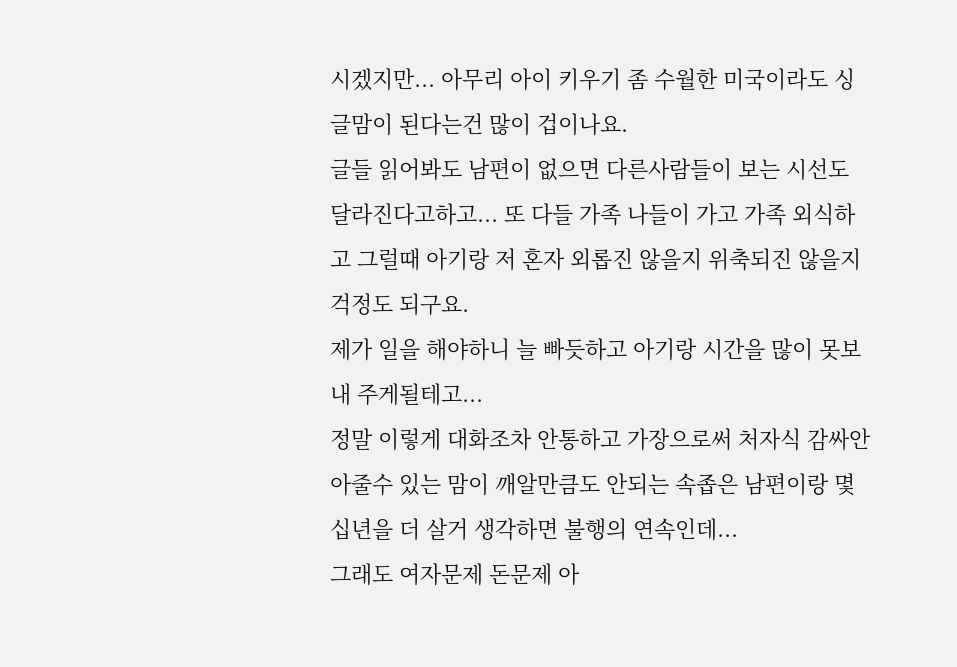시겠지만... 아무리 아이 키우기 좀 수월한 미국이라도 싱글맘이 된다는건 많이 겁이나요.
글들 읽어봐도 남편이 없으면 다른사람들이 보는 시선도 달라진다고하고... 또 다들 가족 나들이 가고 가족 외식하고 그럴때 아기랑 저 혼자 외롭진 않을지 위축되진 않을지 걱정도 되구요.
제가 일을 해야하니 늘 빠듯하고 아기랑 시간을 많이 못보내 주게될테고...
정말 이렇게 대화조차 안통하고 가장으로써 처자식 감싸안아줄수 있는 맘이 깨알만큼도 안되는 속좁은 남편이랑 몇십년을 더 살거 생각하면 불행의 연속인데...
그래도 여자문제 돈문제 아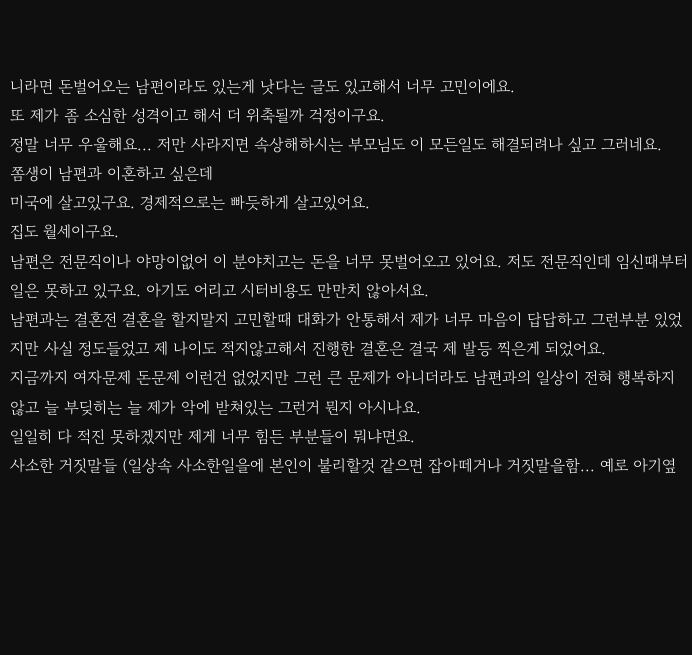니라면 돈벌어오는 남편이라도 있는게 낫다는 글도 있고해서 너무 고민이에요.
또 제가 좀 소심한 성격이고 해서 더 위축될까 걱정이구요.
정말 너무 우울해요... 저만 사라지면 속상해하시는 부모님도 이 모든일도 해결되려나 싶고 그러네요.
쫌생이 남편과 이혼하고 싶은데
미국에 살고있구요. 경제적으로는 빠듯하게 살고있어요.
집도 월세이구요.
남편은 전문직이나 야망이없어 이 분야치고는 돈을 너무 못벌어오고 있어요. 저도 전문직인데 임신때부터 일은 못하고 있구요. 아기도 어리고 시터비용도 만만치 않아서요.
남편과는 결혼전 결혼을 할지말지 고민할때 대화가 안통해서 제가 너무 마음이 답답하고 그런부분 있었지만 사실 정도들었고 제 나이도 적지않고해서 진행한 결혼은 결국 제 발등 찍은게 되었어요.
지금까지 여자문제 돈문제 이런건 없었지만 그런 큰 문제가 아니더라도 남편과의 일상이 전혀 행복하지 않고 늘 부딪히는 늘 제가 악에 받쳐있는 그런거 뭔지 아시나요.
일일히 다 적진 못하겠지만 제게 너무 힘든 부분들이 뭐냐면요.
사소한 거짓말들 (일상속 사소한일을에 본인이 불리할것 같으면 잡아떼거나 거짓말을함... 예로 아기옆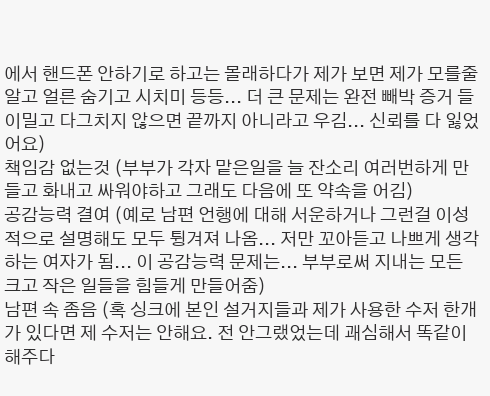에서 핸드폰 안하기로 하고는 몰래하다가 제가 보면 제가 모를줄 알고 얼른 숨기고 시치미 등등... 더 큰 문제는 완전 빼박 증거 들이밀고 다그치지 않으면 끝까지 아니라고 우김... 신뢰를 다 잃었어요)
책임감 없는것 (부부가 각자 맡은일을 늘 잔소리 여러번하게 만들고 화내고 싸워야하고 그래도 다음에 또 약속을 어김)
공감능력 결여 (예로 남편 언행에 대해 서운하거나 그런걸 이성적으로 설명해도 모두 튕겨져 나옴... 저만 꼬아듣고 나쁘게 생각하는 여자가 됨... 이 공감능력 문제는... 부부로써 지내는 모든 크고 작은 일들을 힘들게 만들어줌)
남편 속 좀음 (혹 싱크에 본인 설거지들과 제가 사용한 수저 한개가 있다면 제 수저는 안해요. 전 안그랬었는데 괘심해서 똑같이 해주다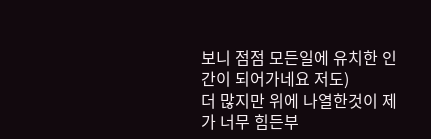보니 점점 모든일에 유치한 인간이 되어가네요 저도)
더 많지만 위에 나열한것이 제가 너무 힘든부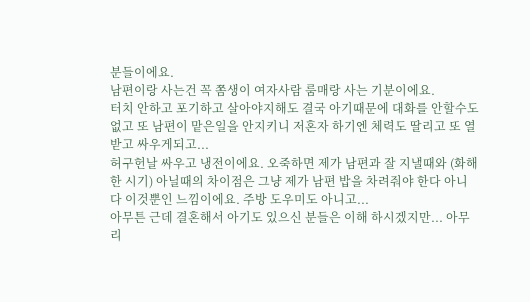분들이에요.
남편이랑 사는건 꼭 쫌생이 여자사람 룸매랑 사는 기분이에요.
터치 안하고 포기하고 살아야지해도 결국 아기때문에 대화를 안할수도 없고 또 남편이 맡은일을 안지키니 저혼자 하기엔 체력도 딸리고 또 열받고 싸우게되고...
허구헌날 싸우고 냉전이에요. 오죽하면 제가 남편과 잘 지낼때와 (화해한 시기) 아닐때의 차이점은 그냥 제가 남편 밥을 차려줘야 한다 아니다 이것뿐인 느낌이에요. 주방 도우미도 아니고...
아무튼 근데 결혼해서 아기도 있으신 분들은 이해 하시겠지만... 아무리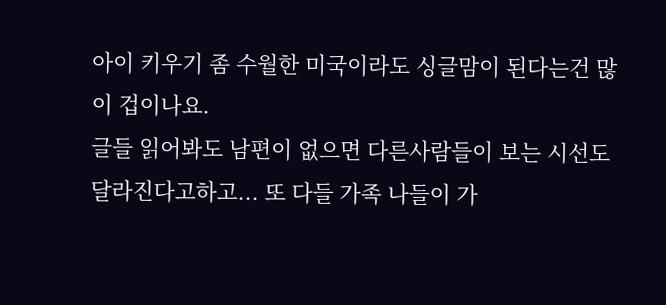아이 키우기 좀 수월한 미국이라도 싱글맘이 된다는건 많이 겁이나요.
글들 읽어봐도 남편이 없으면 다른사람들이 보는 시선도 달라진다고하고... 또 다들 가족 나들이 가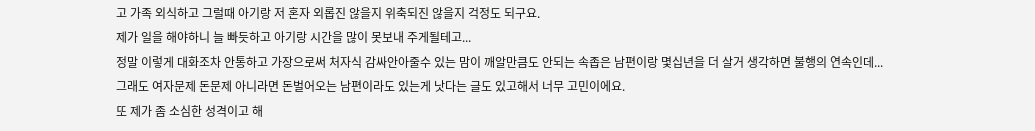고 가족 외식하고 그럴때 아기랑 저 혼자 외롭진 않을지 위축되진 않을지 걱정도 되구요.
제가 일을 해야하니 늘 빠듯하고 아기랑 시간을 많이 못보내 주게될테고...
정말 이렇게 대화조차 안통하고 가장으로써 처자식 감싸안아줄수 있는 맘이 깨알만큼도 안되는 속좁은 남편이랑 몇십년을 더 살거 생각하면 불행의 연속인데...
그래도 여자문제 돈문제 아니라면 돈벌어오는 남편이라도 있는게 낫다는 글도 있고해서 너무 고민이에요.
또 제가 좀 소심한 성격이고 해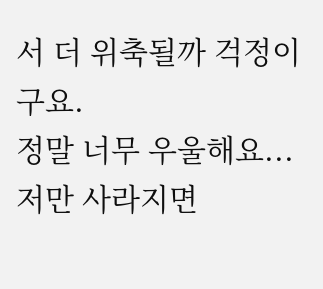서 더 위축될까 걱정이구요.
정말 너무 우울해요... 저만 사라지면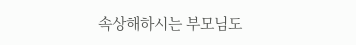속상해하시는 부모님도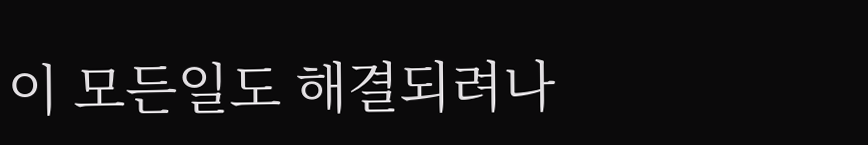이 모든일도 해결되려나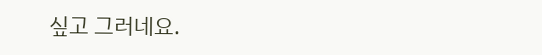싶고 그러네요.